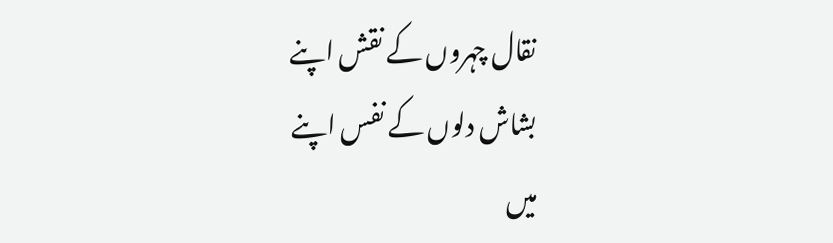نقال چہروں کے نقش اپنے
بشاش دلوں کے نفس اپنے
میں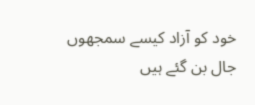خود کو آزاد کیسے سمجھوں
جال بن گئے ہیں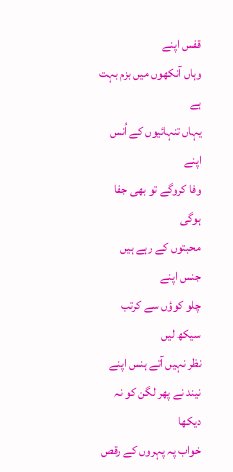قفس اپنے
وہاں آنکھوں میں بزم بہت ہے
یہاں تنہائیوں کے اُنس اپنے
وفا کروگے تو بھی جفا ہوگی
محبتوں کے رہے ہیں جنس اپنے
چلو کوؤں سے کرتب سیکھ لیں
نظر نہیں آتے ہنس اپنے
نیند نے پھر لگن کو نہ دیکھا
خواب پہ پہروں کے رقص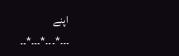اپنے
۔۔۔*۔۔۔*۔۔۔*۔۔